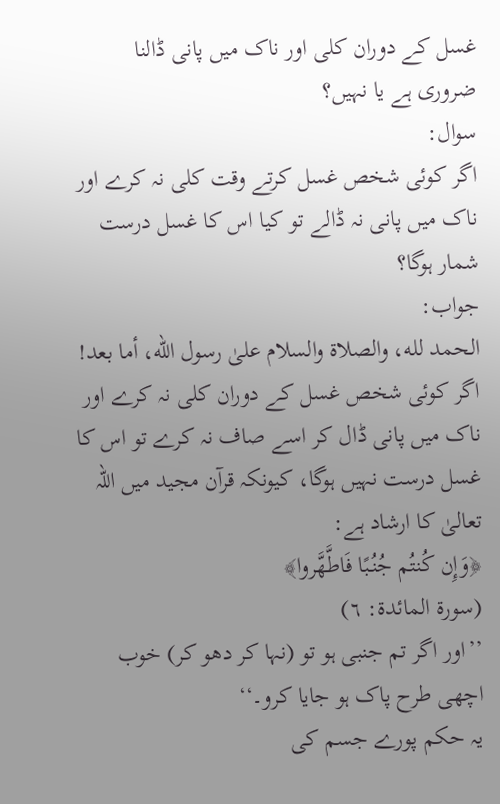غسل کے دوران کلی اور ناک میں پانی ڈالنا ضروری ہے یا نہیں؟
سوال:
اگر کوئی شخص غسل کرتے وقت کلی نہ کرے اور ناک میں پانی نہ ڈالے تو کیا اس کا غسل درست شمار ہوگا؟
جواب:
الحمد لله، والصلاة والسلام علىٰ رسول الله، أما بعد!
اگر کوئی شخص غسل کے دوران کلی نہ کرے اور ناک میں پانی ڈال کر اسے صاف نہ کرے تو اس کا غسل درست نہیں ہوگا، کیونکہ قرآن مجید میں اللہ تعالیٰ کا ارشاد ہے:
﴿وَإِن كُنتُم جُنُبًا فَاطَّهَّروا﴾
(سورة المائدة: ٦)
’’اور اگر تم جنبی ہو تو (نہا کر دھو کر) خوب اچھی طرح پاک ہو جایا کرو۔‘‘
یہ حکم پورے جسم کی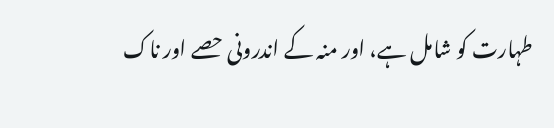طہارت کو شامل ہے، اور منہ کے اندرونی حصے اور ناک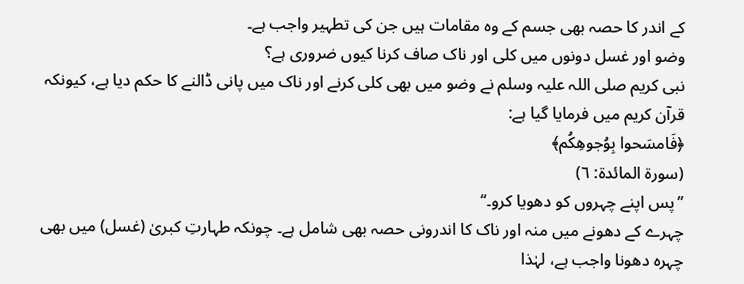کے اندر کا حصہ بھی جسم کے وہ مقامات ہیں جن کی تطہیر واجب ہے۔
وضو اور غسل دونوں میں کلی اور ناک صاف کرنا کیوں ضروری ہے؟
نبی کریم صلی اللہ علیہ وسلم نے وضو میں بھی کلی کرنے اور ناک میں پانی ڈالنے کا حکم دیا ہے، کیونکہ قرآن کریم میں فرمایا گیا ہے:
﴿فَامسَحوا بِوُجوهِكُم﴾
(سورة المائدة: ٦)
’’پس اپنے چہروں کو دھویا کرو۔‘‘
چہرے کے دھونے میں منہ اور ناک کا اندرونی حصہ بھی شامل ہے۔ چونکہ طہارتِ کبریٰ (غسل) میں بھی چہرہ دھونا واجب ہے، لہٰذا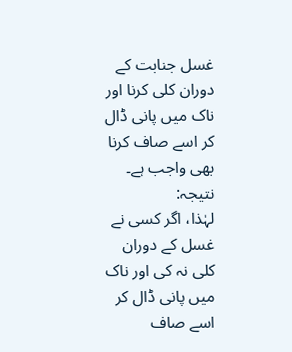غسل جنابت کے دوران کلی کرنا اور ناک میں پانی ڈال کر اسے صاف کرنا بھی واجب ہے۔
نتیجہ:
لہٰذا، اگر کسی نے غسل کے دوران کلی نہ کی اور ناک میں پانی ڈال کر اسے صاف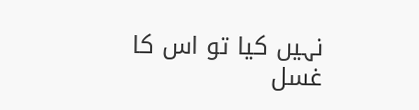نہیں کیا تو اس کا غسل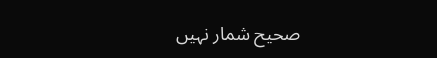صحیح شمار نہیں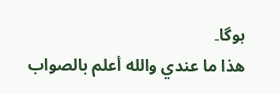ہوگا۔
ھذا ما عندي والله أعلم بالصواب